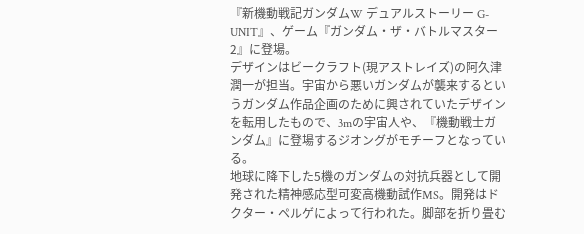『新機動戦記ガンダムW デュアルストーリー G-UNIT』、ゲーム『ガンダム・ザ・バトルマスター2』に登場。
デザインはビークラフト(現アストレイズ)の阿久津潤一が担当。宇宙から悪いガンダムが襲来するというガンダム作品企画のために興されていたデザインを転用したもので、3mの宇宙人や、『機動戦士ガンダム』に登場するジオングがモチーフとなっている。
地球に降下した5機のガンダムの対抗兵器として開発された精神感応型可変高機動試作MS。開発はドクター・ペルゲによって行われた。脚部を折り畳む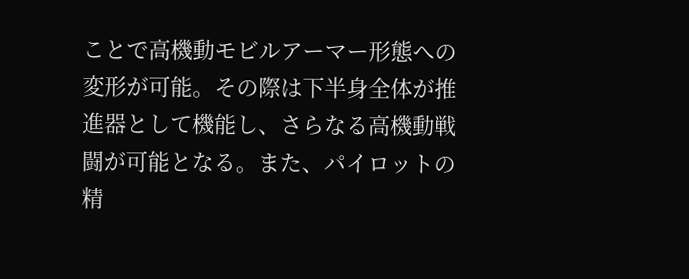ことで高機動モビルアーマー形態への変形が可能。その際は下半身全体が推進器として機能し、さらなる高機動戦闘が可能となる。また、パイロットの精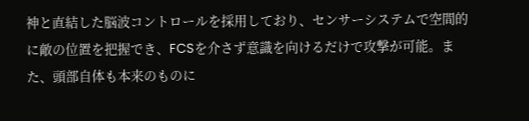神と直結した脳波コントロールを採用しており、センサーシステムで空間的に敵の位置を把握でき、FCSを介さず意識を向けるだけで攻撃が可能。また、頭部自体も本来のものに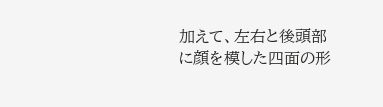加えて、左右と後頭部に顔を模した四面の形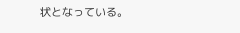状となっている。